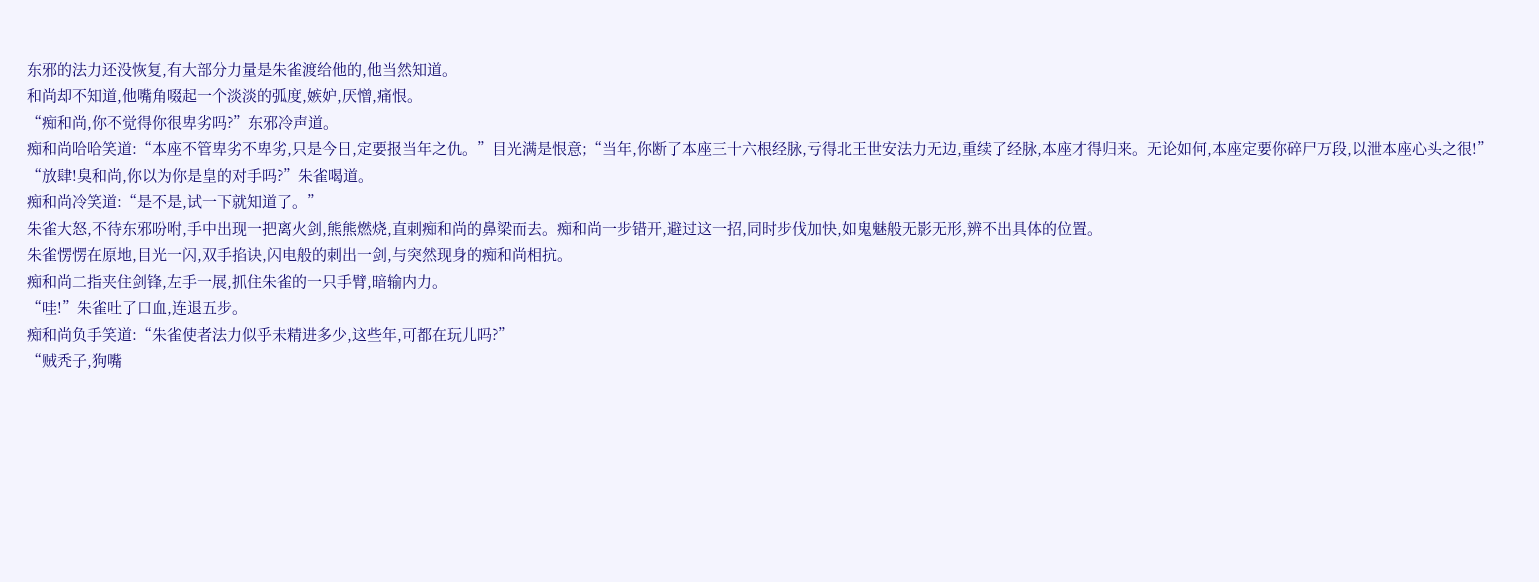东邪的法力还没恢复,有大部分力量是朱雀渡给他的,他当然知道。
和尚却不知道,他嘴角啜起一个淡淡的弧度,嫉妒,厌憎,痛恨。
“痴和尚,你不觉得你很卑劣吗?”东邪冷声道。
痴和尚哈哈笑道:“本座不管卑劣不卑劣,只是今日,定要报当年之仇。”目光满是恨意;“当年,你断了本座三十六根经脉,亏得北王世安法力无边,重续了经脉,本座才得归来。无论如何,本座定要你碎尸万段,以泄本座心头之很!”
“放肆!臭和尚,你以为你是皇的对手吗?”朱雀喝道。
痴和尚冷笑道:“是不是,试一下就知道了。”
朱雀大怒,不待东邪吩咐,手中出现一把离火剑,熊熊燃烧,直刺痴和尚的鼻梁而去。痴和尚一步错开,避过这一招,同时步伐加快,如鬼魅般无影无形,辨不出具体的位置。
朱雀愣愣在原地,目光一闪,双手掐诀,闪电般的刺出一剑,与突然现身的痴和尚相抗。
痴和尚二指夹住剑锋,左手一展,抓住朱雀的一只手臂,暗输内力。
“哇!”朱雀吐了口血,连退五步。
痴和尚负手笑道:“朱雀使者法力似乎未精进多少,这些年,可都在玩儿吗?”
“贼秃子,狗嘴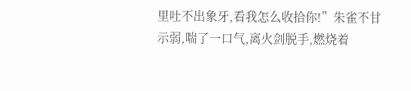里吐不出象牙,看我怎么收拾你!”朱雀不甘示弱,喘了一口气,离火剑脱手,燃烧着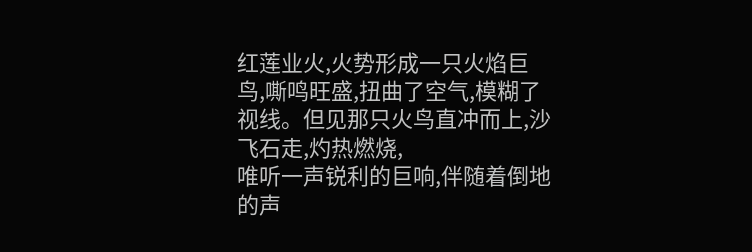红莲业火,火势形成一只火焰巨鸟,嘶鸣旺盛,扭曲了空气,模糊了视线。但见那只火鸟直冲而上,沙飞石走,灼热燃烧,
唯听一声锐利的巨响,伴随着倒地的声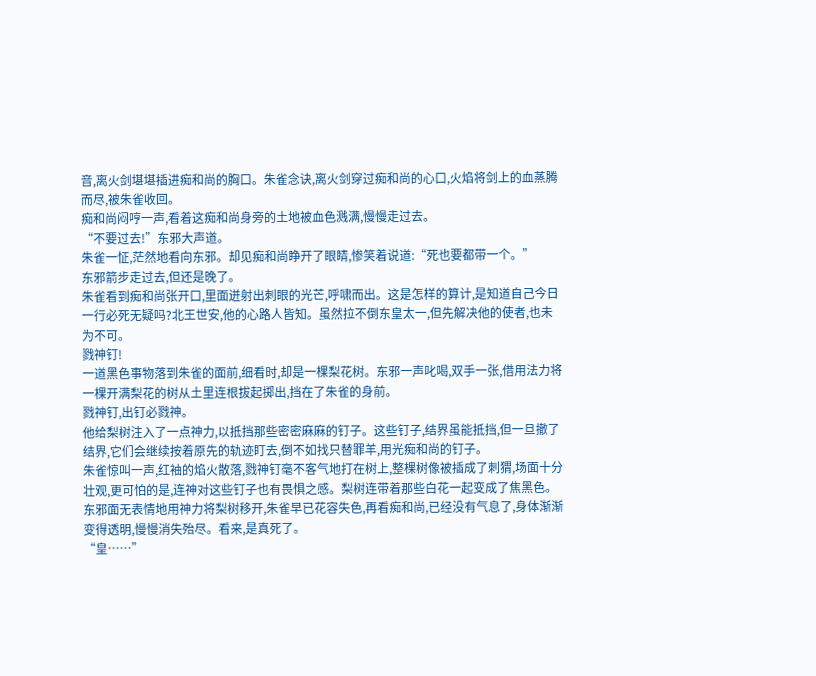音,离火剑堪堪插进痴和尚的胸口。朱雀念诀,离火剑穿过痴和尚的心口,火焰将剑上的血蒸腾而尽,被朱雀收回。
痴和尚闷哼一声,看着这痴和尚身旁的土地被血色溅满,慢慢走过去。
“不要过去!”东邪大声道。
朱雀一怔,茫然地看向东邪。却见痴和尚睁开了眼睛,惨笑着说道:“死也要都带一个。”
东邪箭步走过去,但还是晚了。
朱雀看到痴和尚张开口,里面迸射出刺眼的光芒,呼啸而出。这是怎样的算计,是知道自己今日一行必死无疑吗?北王世安,他的心路人皆知。虽然拉不倒东皇太一,但先解决他的使者,也未为不可。
戮神钉!
一道黑色事物落到朱雀的面前,细看时,却是一棵梨花树。东邪一声叱喝,双手一张,借用法力将一棵开满梨花的树从土里连根拔起掷出,挡在了朱雀的身前。
戮神钉,出钉必戮神。
他给梨树注入了一点神力,以抵挡那些密密麻麻的钉子。这些钉子,结界虽能抵挡,但一旦撤了结界,它们会继续按着原先的轨迹盯去,倒不如找只替罪羊,用光痴和尚的钉子。
朱雀惊叫一声,红袖的焰火散落,戮神钉毫不客气地打在树上,整棵树像被插成了刺猬,场面十分壮观,更可怕的是,连神对这些钉子也有畏惧之感。梨树连带着那些白花一起变成了焦黑色。
东邪面无表情地用神力将梨树移开,朱雀早已花容失色,再看痴和尚,已经没有气息了,身体渐渐变得透明,慢慢消失殆尽。看来,是真死了。
“皇……”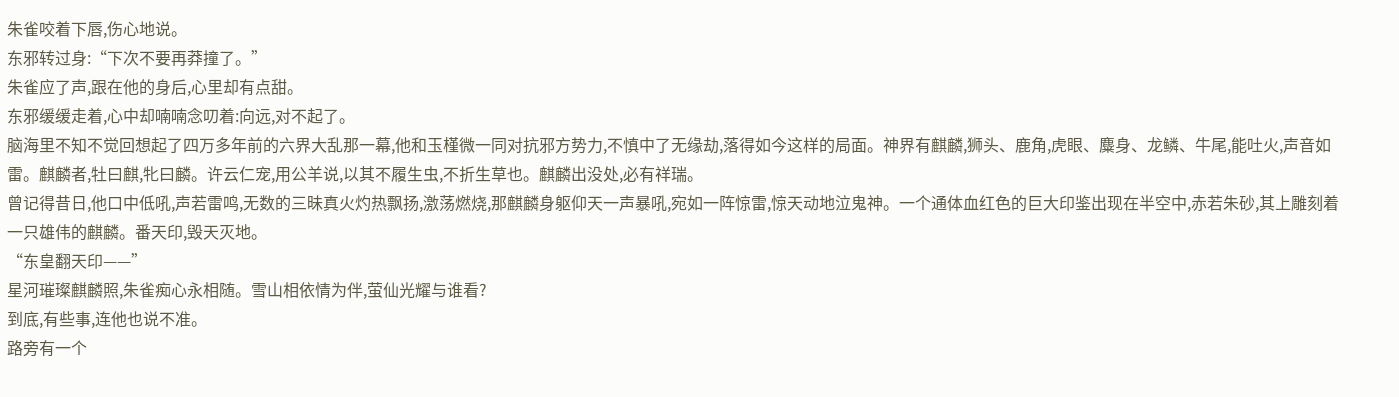朱雀咬着下唇,伤心地说。
东邪转过身:“下次不要再莽撞了。”
朱雀应了声,跟在他的身后,心里却有点甜。
东邪缓缓走着,心中却喃喃念叨着:向远,对不起了。
脑海里不知不觉回想起了四万多年前的六界大乱那一幕,他和玉槿微一同对抗邪方势力,不慎中了无缘劫,落得如今这样的局面。神界有麒麟,狮头、鹿角,虎眼、麋身、龙鳞、牛尾,能吐火,声音如雷。麒麟者,牡曰麒,牝曰麟。许云仁宠,用公羊说,以其不履生虫,不折生草也。麒麟出没处,必有祥瑞。
曾记得昔日,他口中低吼,声若雷鸣,无数的三昧真火灼热飘扬,激荡燃烧,那麒麟身躯仰天一声暴吼,宛如一阵惊雷,惊天动地泣鬼神。一个通体血红色的巨大印鉴出现在半空中,赤若朱砂,其上雕刻着一只雄伟的麒麟。番天印,毁天灭地。
“东皇翻天印——”
星河璀璨麒麟照,朱雀痴心永相随。雪山相依情为伴,萤仙光耀与谁看?
到底,有些事,连他也说不准。
路旁有一个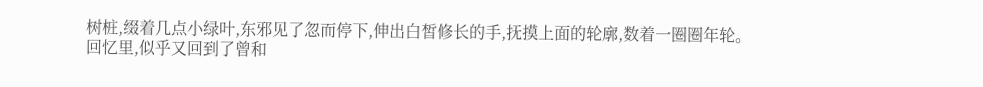树桩,缀着几点小绿叶,东邪见了忽而停下,伸出白皙修长的手,抚摸上面的轮廓,数着一圈圈年轮。
回忆里,似乎又回到了曾和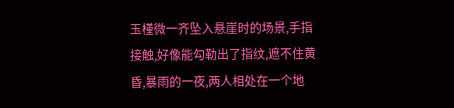玉槿微一齐坠入悬崖时的场景,手指接触,好像能勾勒出了指纹,遮不住黄昏,暴雨的一夜,两人相处在一个地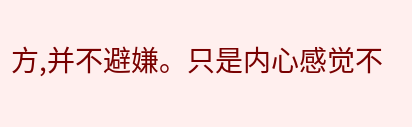方,并不避嫌。只是内心感觉不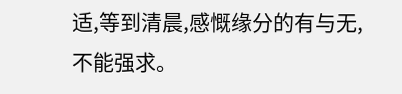适,等到清晨,感慨缘分的有与无,不能强求。